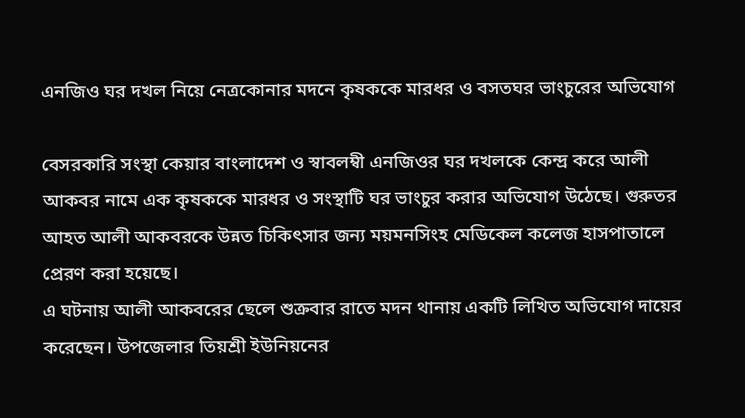এনজিও ঘর দখল নিয়ে নেত্রকোনার মদনে কৃষককে মারধর ও বসতঘর ভাংচুরের অভিযোগ

বেসরকারি সংস্থা কেয়ার বাংলাদেশ ও স্বাবলম্বী এনজিওর ঘর দখলকে কেন্দ্র করে আলী আকবর নামে এক কৃষককে মারধর ও সংস্থাটি ঘর ভাংচুর করার অভিযোগ উঠেছে। গুরুতর আহত আলী আকবরকে উন্নত চিকিৎসার জন্য ময়মনসিংহ মেডিকেল কলেজ হাসপাতালে প্রেরণ করা হয়েছে।
এ ঘটনায় আলী আকবরের ছেলে শুক্রবার রাতে মদন থানায় একটি লিখিত অভিযোগ দায়ের করেছেন। উপজেলার তিয়শ্রী ইউনিয়নের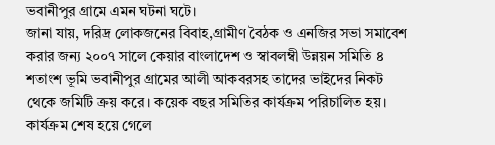ভবানীপুর গ্রামে এমন ঘটনা ঘটে।
জানা যায়, দরিদ্র লোকজনের বিবাহ,গ্রামীণ বৈঠক ও এনজির সভা সমাবেশ করার জন্য ২০০৭ সালে কেয়ার বাংলাদেশ ও স্বাবলম্বী উন্নয়ন সমিতি ৪ শতাংশ ভূমি ভবানীপুর গ্রামের আলী আকবরসহ তাদের ভাইদের নিকট থেকে জমিটি ক্রয় করে। কয়েক বছর সমিতির কার্যক্রম পরিচালিত হয়। কার্যক্রম শেষ হয়ে গেলে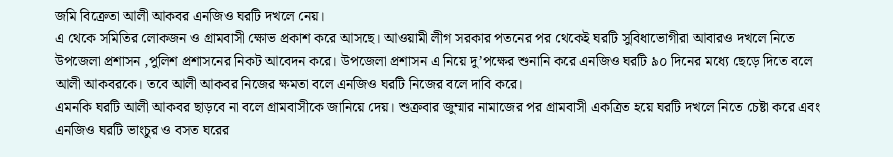জমি বিক্রেতা আলী আকবর এনজিও ঘরটি দখলে নেয়।
এ থেকে সমিতির লোকজন ও গ্রামবাসী ক্ষোভ প্রকাশ করে আসছে। আওয়ামী লীগ সরকার পতনের পর থেকেই ঘরটি সুবিধাভোগীরা আবারও দখলে নিতে উপজেলা প্রশাসন ,পুলিশ প্রশাসনের নিকট আবেদন করে। উপজেলা প্রশাসন এ নিয়ে দু’পক্ষের শুনানি করে এনজিও ঘরটি ৯০ দিনের মধ্যে ছেড়ে দিতে বলে আলী আকবরকে। তবে আলী আকবর নিজের ক্ষমতা বলে এনজিও ঘরটি নিজের বলে দাবি করে।
এমনকি ঘরটি আলী আকবর ছাড়বে না বলে গ্রামবাসীকে জানিয়ে দেয়। শুক্রবার জুম্মার নামাজের পর গ্রামবাসী একত্রিত হয়ে ঘরটি দখলে নিতে চেষ্টা করে এবং এনজিও ঘরটি ভাংচুর ও বসত ঘরের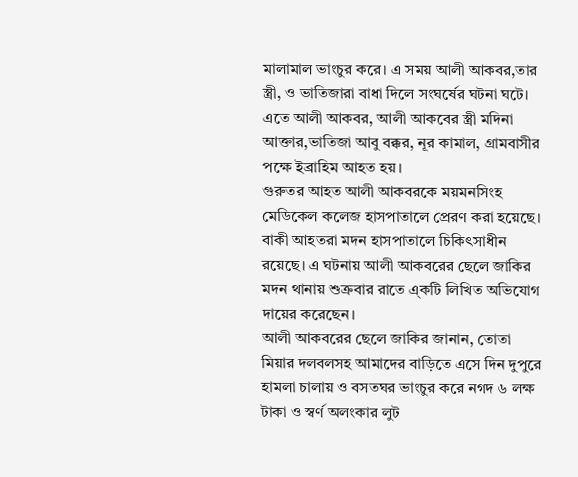মালামাল ভাংচুর করে। এ সময় আলী আকবর,তার স্ত্রী, ও ভাতিজারা বাধা দিলে সংঘর্ষের ঘটনা ঘটে। এতে আলী আকবর, আলী আকবের স্ত্রী মদিনা আক্তার,ভাতিজা আবু বক্কর, নূর কামাল, গ্রামবাসীর পক্ষে ইব্রাহিম আহত হয়।
গুরুতর আহত আলী আকবরকে ময়মনসিংহ মেডিকেল কলেজ হাসপাতালে প্রেরণ করা হয়েছে। বাকী আহতরা মদন হাসপাতালে চিকিৎসাধীন রয়েছে। এ ঘটনায় আলী আকবরের ছেলে জাকির মদন থানায় শুক্রবার রাতে এ্কটি লিখিত অভিযোগ দায়ের করেছেন।
আলী আকবরের ছেলে জাকির জানান, তোতা মিয়ার দলবলসহ আমাদের বাড়িতে এসে দিন দুপুরে হামলা চালায় ও বসতঘর ভাংচুর করে নগদ ৬ লক্ষ টাকা ও স্বর্ণ অলংকার লুট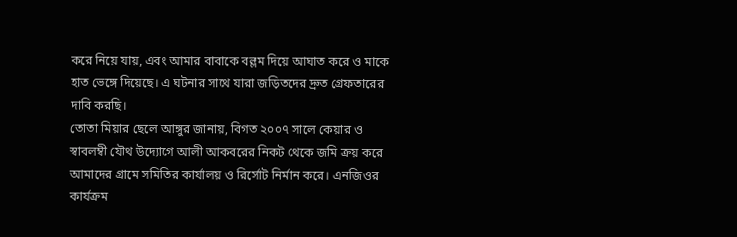করে নিয়ে যায়, এবং আমার বাবাকে বল্লম দিয়ে আঘাত করে ও মাকে হাত ভেঙ্গে দিয়েছে। এ ঘটনার সাথে যারা জড়িতদের দ্রুত গ্রেফতারের দাবি করছি।
তোতা মিয়ার ছেলে আঙ্গুর জানায়, বিগত ২০০৭ সালে কেয়ার ও স্বাবলম্বী যৌথ উদ্যোগে আলী আকবরের নিকট থেকে জমি ক্রয় করে আমাদের গ্রামে সমিতির কার্যালয় ও রির্সোট নির্মান করে। এনজিওর কার্যক্রম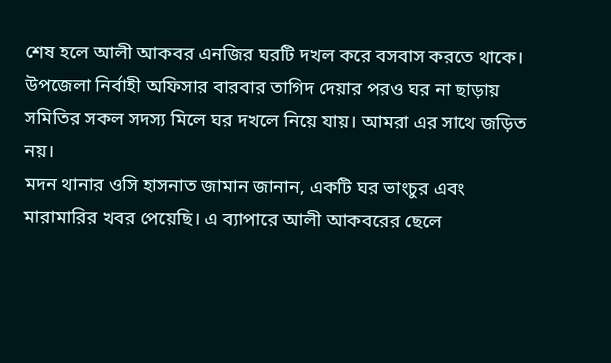শেষ হলে আলী আকবর এনজির ঘরটি দখল করে বসবাস করতে থাকে।
উপজেলা নির্বাহী অফিসার বারবার তাগিদ দেয়ার পরও ঘর না ছাড়ায় সমিতির সকল সদস্য মিলে ঘর দখলে নিয়ে যায়। আমরা এর সাথে জড়িত নয়।
মদন থানার ওসি হাসনাত জামান জানান, একটি ঘর ভাংচুর এবং মারামারির খবর পেয়েছি। এ ব্যাপারে আলী আকবরের ছেলে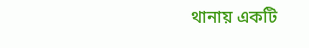থানায় একটি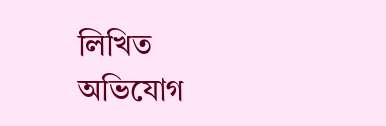লিখিত অভিযোগ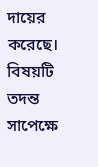দায়ের করেছে। বিষয়টি তদন্ত সাপেক্ষে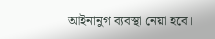আইনানুগ ব্যবস্থা নেয়া হবে।